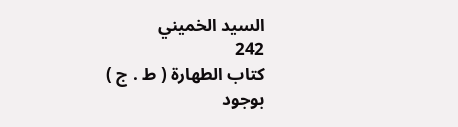السيد الخميني
242
كتاب الطهارة ( ط . ج )
بوجود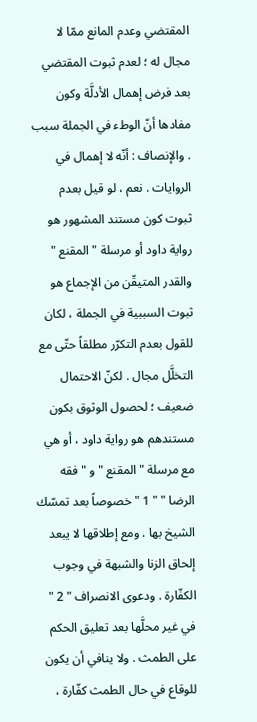المقتضي وعدم المانع ممّا لا مجال له ؛ لعدم ثبوت المقتضي بعد فرض إهمال الأدلَّة وكون مفادها أنّ الوطء في الجملة سبب . والإنصاف : أنّه لا إهمال في الروايات . نعم ، لو قيل بعدم ثبوت كون مستند المشهور هو رواية داود أو مرسلة " المقنع " والقدر المتيقّن من الإجماع هو ثبوت السببية في الجملة ، لكان للقول بعدم التكرّر مطلقاً حتّى مع التخلَّل مجال . لكنّ الاحتمال ضعيف ؛ لحصول الوثوق بكون مستندهم هو رواية داود ، أو هي مع مرسلة " المقنع " و " فقه الرضا " " 1 " خصوصاً بعد تمسّك الشيخ بها . ومع إطلاقها لا يبعد إلحاق الزنا والشبهة في وجوب الكفّارة . ودعوى الانصراف " 2 " في غير محلَّها بعد تعليق الحكم على الطمث . ولا ينافي أن يكون للوقاع في حال الطمث كفّارة ،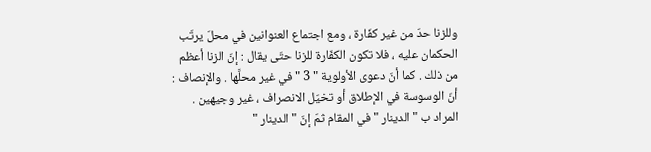وللزنا حدّ من غير كفّارة ، ومع اجتماع العنوانين في محلّ يرتّب الحكمان عليه ، فلا تكون الكفّارة للزنا حتّى يقال : إنّ الزنا أعظم من ذلك . كما أنّ دعوى الأولوية " 3 " في غير محلَّها . والإنصاف : أنّ الوسوسة في الإطلاق أو تخيّل الانصراف ، غير وجيهين . المراد ب " الدينار " في المقام ثمّ إنّ " الدينار "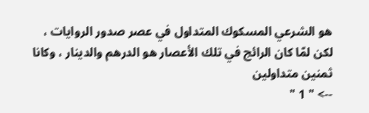هو الشرعي المسكوك المتداول في عصر صدور الروايات ، لكن لمّا كان الرائج في تلك الأعصار هو الدرهم والدينار ، وكانا ثمنين متداولين
--> " 1 "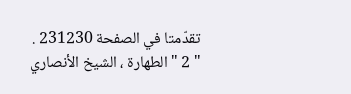تقدّمتا في الصفحة 231230 . " 2 " الطهارة ، الشيخ الأنصاري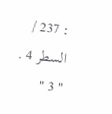: 237 / السطر 4 . " 3 "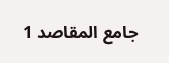جامع المقاصد 1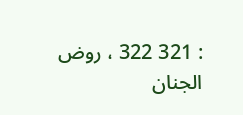: 321 322 ، روض الجنان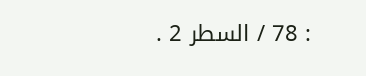: 78 / السطر 2 .